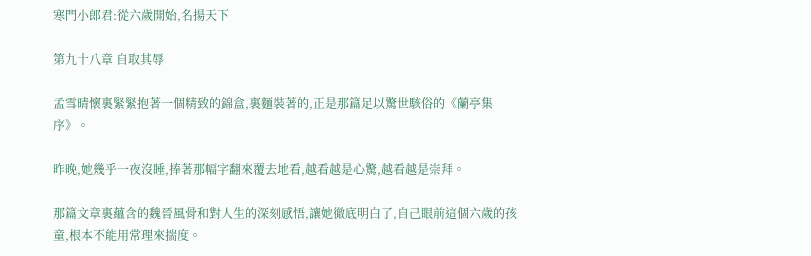寒門小郎君:從六歲開始,名揚天下

第九十八章 自取其辱

孟雪晴懷裏緊緊抱著一個精致的錦盒,裏麵裝著的,正是那篇足以驚世駭俗的《蘭亭集序》。

昨晚,她幾乎一夜沒睡,捧著那幅字翻來覆去地看,越看越是心驚,越看越是崇拜。

那篇文章裏蘊含的魏晉風骨和對人生的深刻感悟,讓她徹底明白了,自己眼前這個六歲的孩童,根本不能用常理來揣度。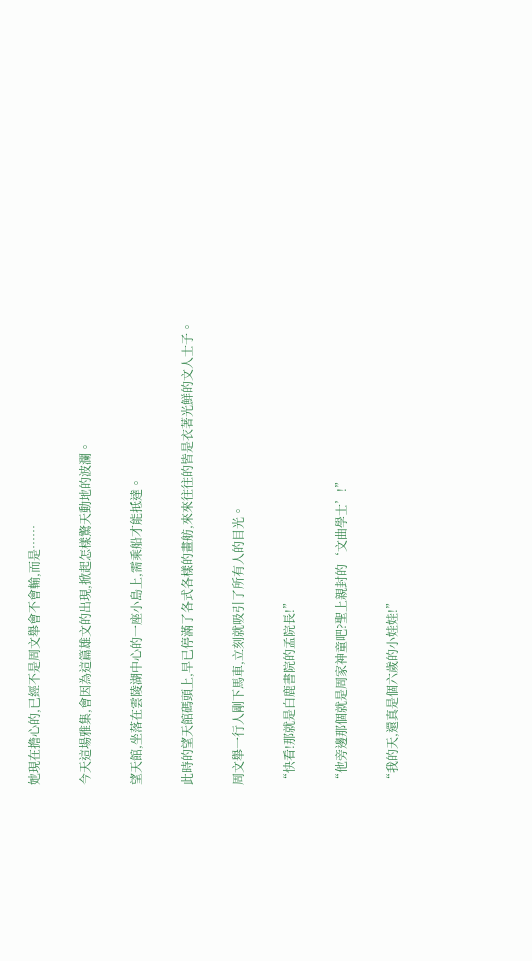她現在擔心的,已經不是周文舉會不會輸,而是……

今天這場雅集,會因為這篇雄文的出現,掀起怎樣驚天動地的波瀾。

望天館,坐落在雲陵湖中心的一座小島上,需乘船才能抵達。

此時的望天館碼頭上,早已停滿了各式各樣的畫舫,來來往往的皆是衣著光鮮的文人士子。

周文舉一行人剛下馬車,立刻就吸引了所有人的目光。

“快看!那就是白鹿書院的孟院長!”

“他旁邊那個就是周家神童吧?聖上親封的‘文曲學士’!”

“我的天,還真是個六歲的小娃娃!”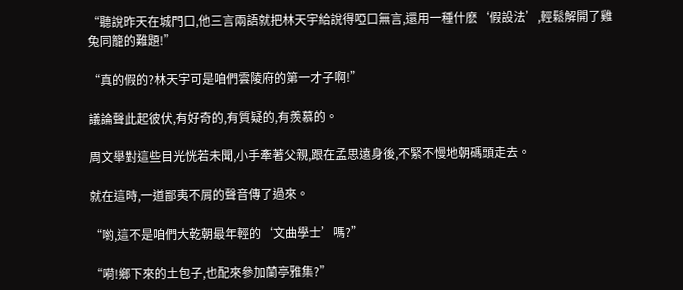“聽說昨天在城門口,他三言兩語就把林天宇給說得啞口無言,還用一種什麽‘假設法’,輕鬆解開了雞兔同籠的難題!”

“真的假的?林天宇可是咱們雲陵府的第一才子啊!”

議論聲此起彼伏,有好奇的,有質疑的,有羨慕的。

周文舉對這些目光恍若未聞,小手牽著父親,跟在孟思遠身後,不緊不慢地朝碼頭走去。

就在這時,一道鄙夷不屑的聲音傳了過來。

“喲,這不是咱們大乾朝最年輕的‘文曲學士’嗎?”

“嗬!鄉下來的土包子,也配來參加蘭亭雅集?”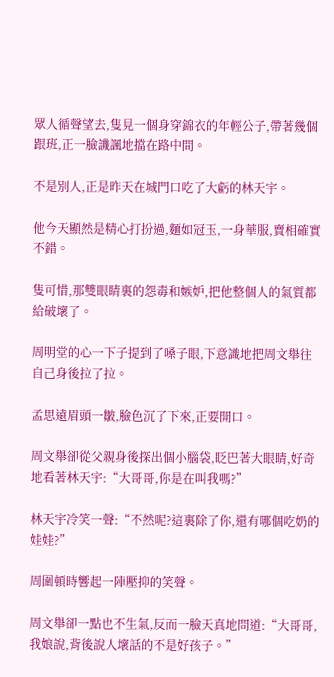眾人循聲望去,隻見一個身穿錦衣的年輕公子,帶著幾個跟班,正一臉譏諷地擋在路中間。

不是別人,正是昨天在城門口吃了大虧的林天宇。

他今天顯然是精心打扮過,麵如冠玉,一身華服,賣相確實不錯。

隻可惜,那雙眼睛裏的怨毒和嫉妒,把他整個人的氣質都給破壞了。

周明堂的心一下子提到了嗓子眼,下意識地把周文舉往自己身後拉了拉。

孟思遠眉頭一皺,臉色沉了下來,正要開口。

周文舉卻從父親身後探出個小腦袋,眨巴著大眼睛,好奇地看著林天宇:“大哥哥,你是在叫我嗎?”

林天宇冷笑一聲:“不然呢?這裏除了你,還有哪個吃奶的娃娃?”

周圍頓時響起一陣壓抑的笑聲。

周文舉卻一點也不生氣,反而一臉天真地問道:“大哥哥,我娘說,背後說人壞話的不是好孩子。”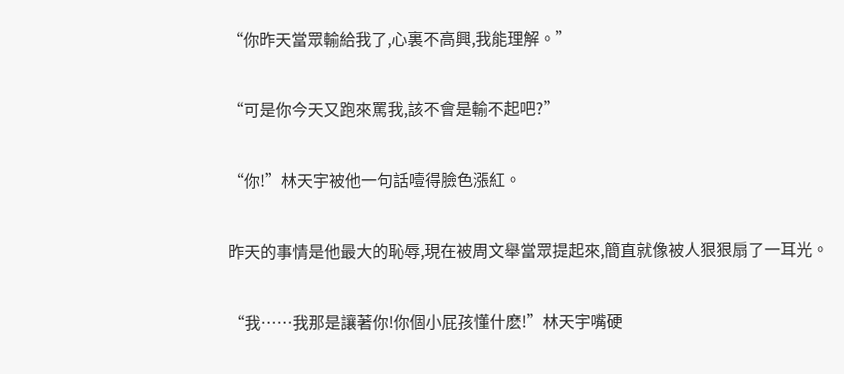“你昨天當眾輸給我了,心裏不高興,我能理解。”

“可是你今天又跑來罵我,該不會是輸不起吧?”

“你!”林天宇被他一句話噎得臉色漲紅。

昨天的事情是他最大的恥辱,現在被周文舉當眾提起來,簡直就像被人狠狠扇了一耳光。

“我……我那是讓著你!你個小屁孩懂什麽!”林天宇嘴硬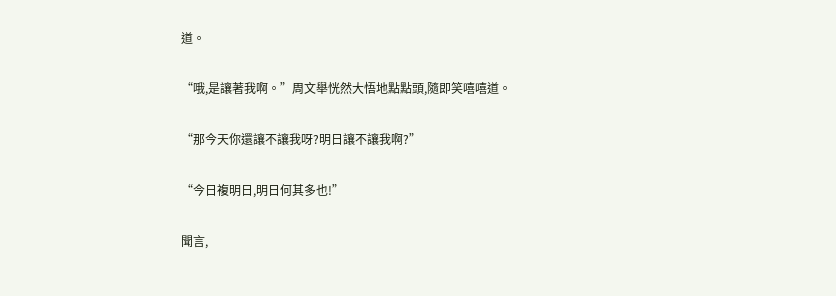道。

“哦,是讓著我啊。”周文舉恍然大悟地點點頭,隨即笑嘻嘻道。

“那今天你還讓不讓我呀?明日讓不讓我啊?”

“今日複明日,明日何其多也!”

聞言,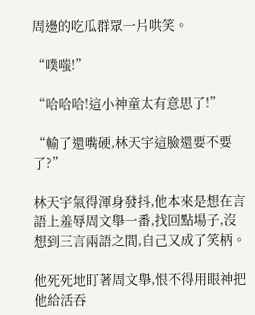周邊的吃瓜群眾一片哄笑。

“噗嗤!”

“哈哈哈!這小神童太有意思了!”

“輸了還嘴硬,林天宇這臉還要不要了?”

林天宇氣得渾身發抖,他本來是想在言語上羞辱周文舉一番,找回點場子,沒想到三言兩語之間,自己又成了笑柄。

他死死地盯著周文舉,恨不得用眼神把他給活吞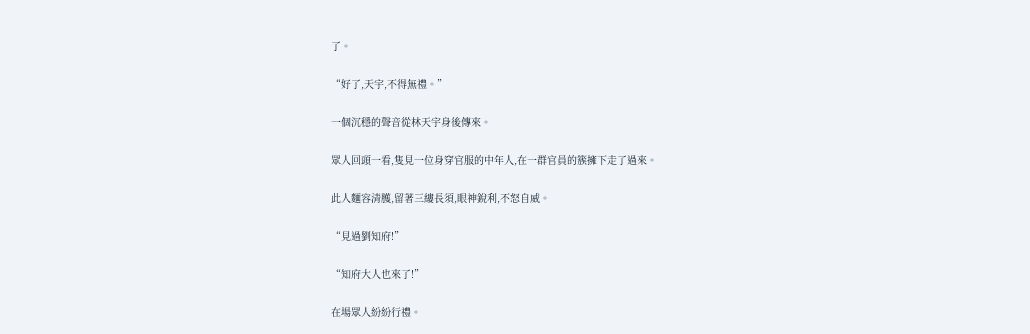了。

“好了,天宇,不得無禮。”

一個沉穩的聲音從林天宇身後傳來。

眾人回頭一看,隻見一位身穿官服的中年人,在一群官員的簇擁下走了過來。

此人麵容清臒,留著三縷長須,眼神銳利,不怒自威。

“見過劉知府!”

“知府大人也來了!”

在場眾人紛紛行禮。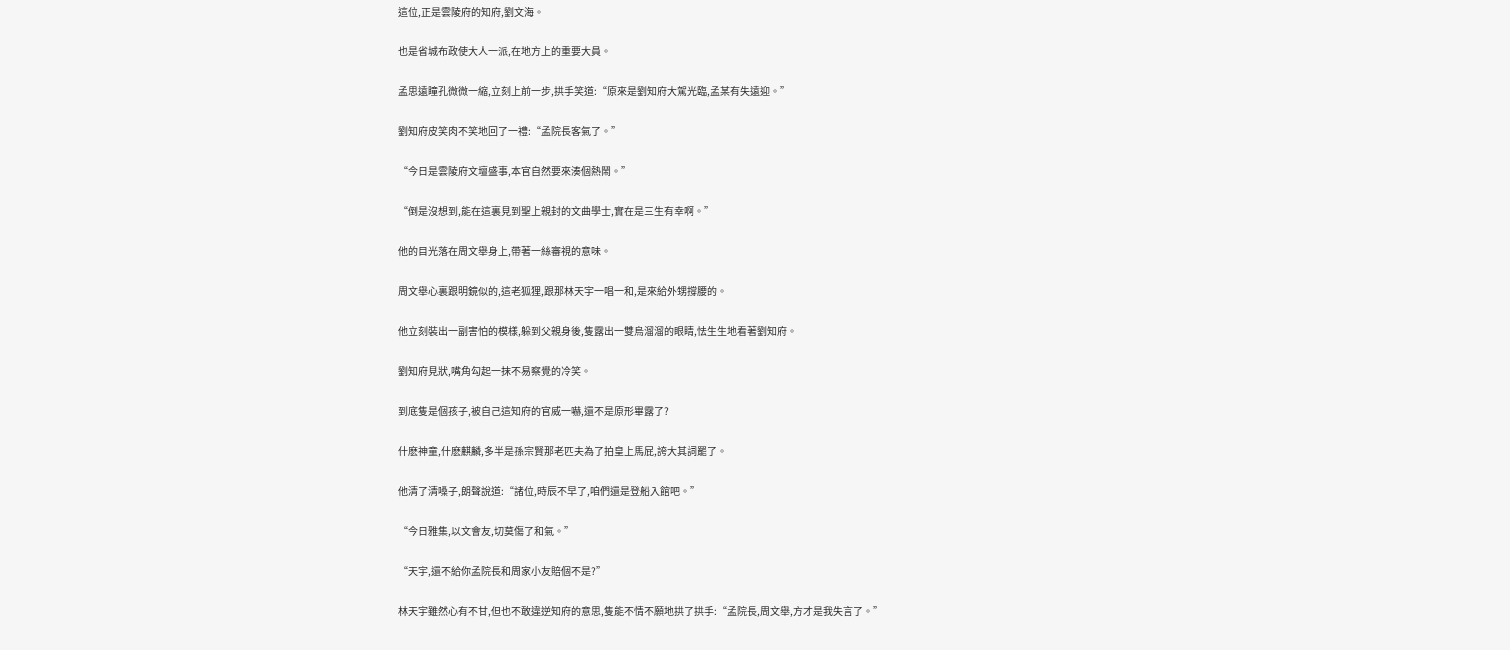這位,正是雲陵府的知府,劉文海。

也是省城布政使大人一派,在地方上的重要大員。

孟思遠瞳孔微微一縮,立刻上前一步,拱手笑道:“原來是劉知府大駕光臨,孟某有失遠迎。”

劉知府皮笑肉不笑地回了一禮:“孟院長客氣了。”

“今日是雲陵府文壇盛事,本官自然要來湊個熱鬧。”

“倒是沒想到,能在這裏見到聖上親封的文曲學士,實在是三生有幸啊。”

他的目光落在周文舉身上,帶著一絲審視的意味。

周文舉心裏跟明鏡似的,這老狐狸,跟那林天宇一唱一和,是來給外甥撐腰的。

他立刻裝出一副害怕的模樣,躲到父親身後,隻露出一雙烏溜溜的眼睛,怯生生地看著劉知府。

劉知府見狀,嘴角勾起一抹不易察覺的冷笑。

到底隻是個孩子,被自己這知府的官威一嚇,還不是原形畢露了?

什麽神童,什麽麒麟,多半是孫宗賢那老匹夫為了拍皇上馬屁,誇大其詞罷了。

他清了清嗓子,朗聲說道:“諸位,時辰不早了,咱們還是登船入館吧。”

“今日雅集,以文會友,切莫傷了和氣。”

“天宇,還不給你孟院長和周家小友賠個不是?”

林天宇雖然心有不甘,但也不敢違逆知府的意思,隻能不情不願地拱了拱手:“孟院長,周文舉,方才是我失言了。”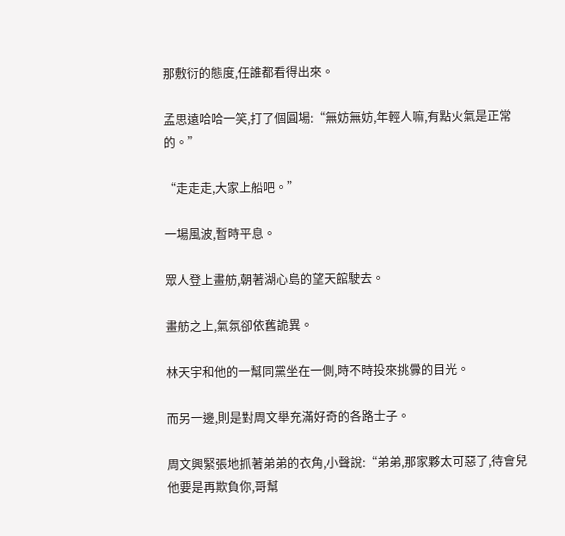那敷衍的態度,任誰都看得出來。

孟思遠哈哈一笑,打了個圓場:“無妨無妨,年輕人嘛,有點火氣是正常的。”

“走走走,大家上船吧。”

一場風波,暫時平息。

眾人登上畫舫,朝著湖心島的望天館駛去。

畫舫之上,氣氛卻依舊詭異。

林天宇和他的一幫同黨坐在一側,時不時投來挑釁的目光。

而另一邊,則是對周文舉充滿好奇的各路士子。

周文興緊張地抓著弟弟的衣角,小聲說:“弟弟,那家夥太可惡了,待會兒他要是再欺負你,哥幫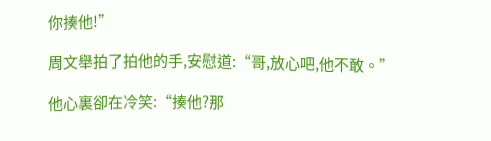你揍他!”

周文舉拍了拍他的手,安慰道:“哥,放心吧,他不敢。”

他心裏卻在冷笑:“揍他?那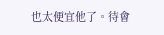也太便宜他了。待會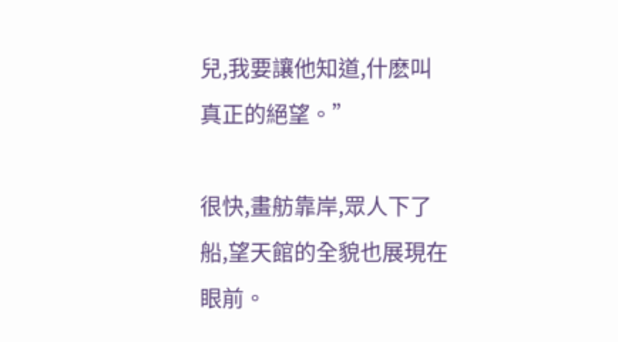兒,我要讓他知道,什麽叫真正的絕望。”

很快,畫舫靠岸,眾人下了船,望天館的全貌也展現在眼前。